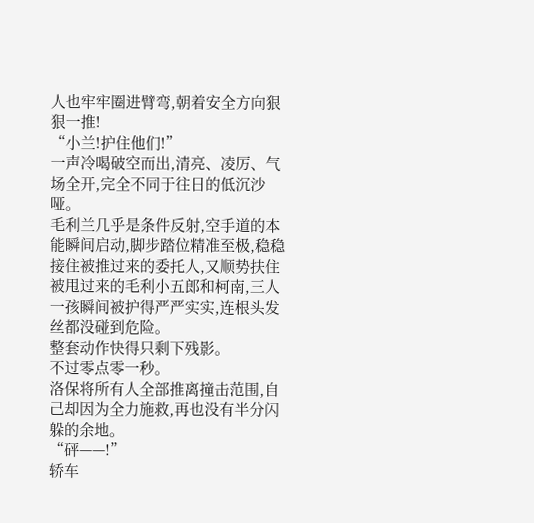人也牢牢圈进臂弯,朝着安全方向狠狠一推!
“小兰!护住他们!”
一声冷喝破空而出,清亮、凌厉、气场全开,完全不同于往日的低沉沙哑。
毛利兰几乎是条件反射,空手道的本能瞬间启动,脚步踏位精准至极,稳稳接住被推过来的委托人,又顺势扶住被甩过来的毛利小五郎和柯南,三人一孩瞬间被护得严严实实,连根头发丝都没碰到危险。
整套动作快得只剩下残影。
不过零点零一秒。
洛保将所有人全部推离撞击范围,自己却因为全力施救,再也没有半分闪躲的余地。
“砰——!”
轿车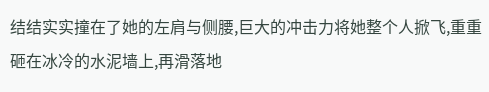结结实实撞在了她的左肩与侧腰,巨大的冲击力将她整个人掀飞,重重砸在冰冷的水泥墙上,再滑落地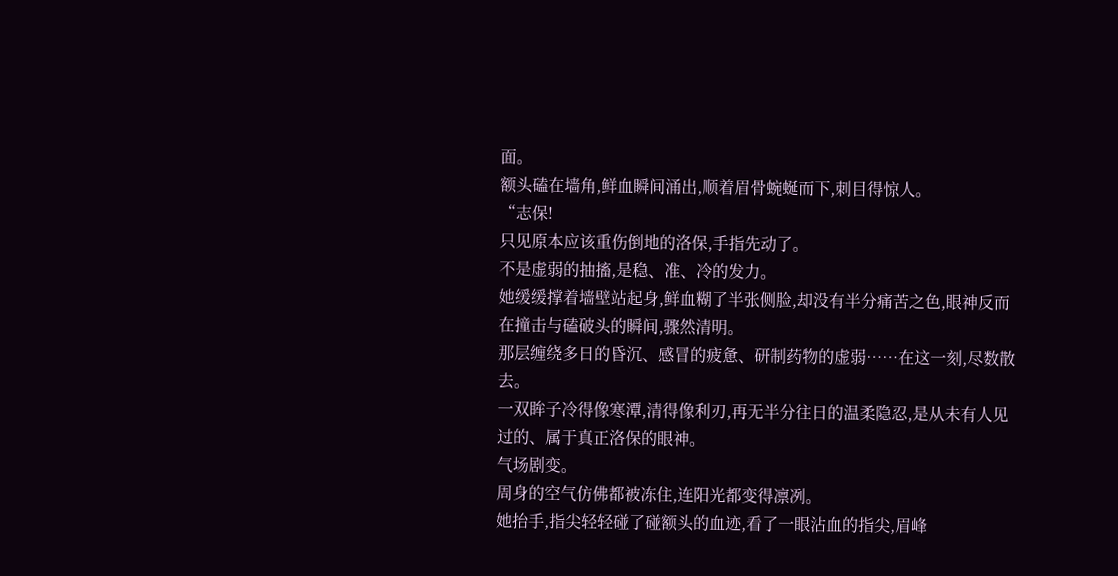面。
额头磕在墙角,鲜血瞬间涌出,顺着眉骨蜿蜒而下,刺目得惊人。
“志保!
只见原本应该重伤倒地的洛保,手指先动了。
不是虚弱的抽搐,是稳、准、冷的发力。
她缓缓撑着墙壁站起身,鲜血糊了半张侧脸,却没有半分痛苦之色,眼神反而在撞击与磕破头的瞬间,骤然清明。
那层缠绕多日的昏沉、感冒的疲惫、研制药物的虚弱……在这一刻,尽数散去。
一双眸子冷得像寒潭,清得像利刃,再无半分往日的温柔隐忍,是从未有人见过的、属于真正洛保的眼神。
气场剧变。
周身的空气仿佛都被冻住,连阳光都变得凛冽。
她抬手,指尖轻轻碰了碰额头的血迹,看了一眼沾血的指尖,眉峰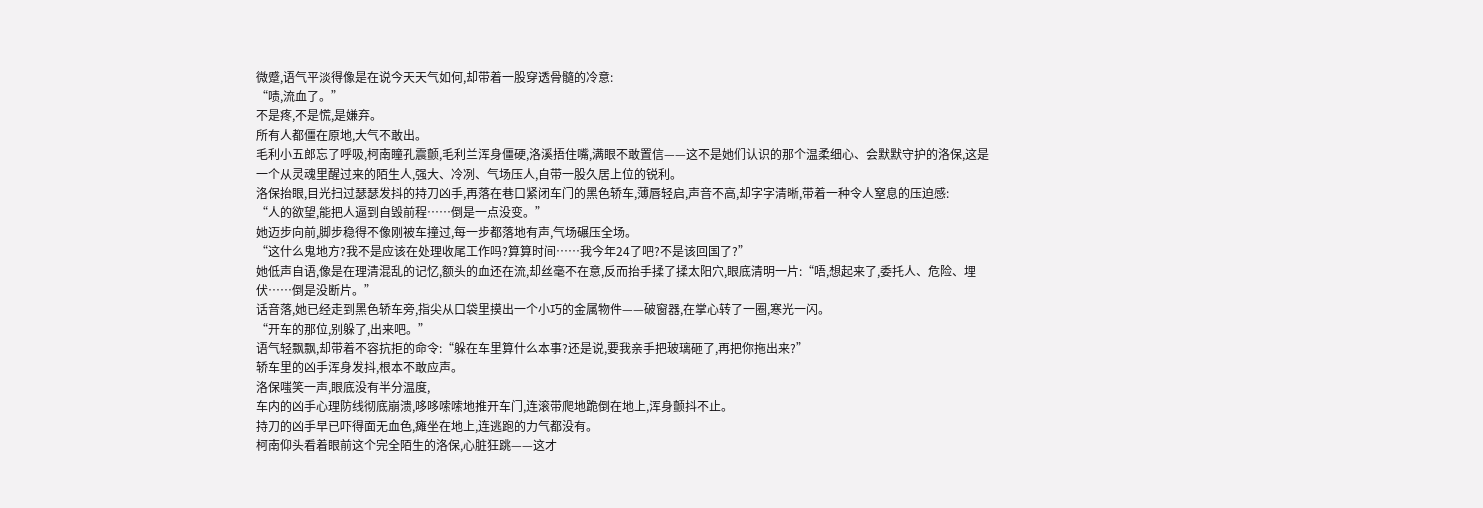微蹙,语气平淡得像是在说今天天气如何,却带着一股穿透骨髓的冷意:
“啧,流血了。”
不是疼,不是慌,是嫌弃。
所有人都僵在原地,大气不敢出。
毛利小五郎忘了呼吸,柯南瞳孔震颤,毛利兰浑身僵硬,洛溪捂住嘴,满眼不敢置信——这不是她们认识的那个温柔细心、会默默守护的洛保,这是一个从灵魂里醒过来的陌生人,强大、冷冽、气场压人,自带一股久居上位的锐利。
洛保抬眼,目光扫过瑟瑟发抖的持刀凶手,再落在巷口紧闭车门的黑色轿车,薄唇轻启,声音不高,却字字清晰,带着一种令人窒息的压迫感:
“人的欲望,能把人逼到自毁前程……倒是一点没变。”
她迈步向前,脚步稳得不像刚被车撞过,每一步都落地有声,气场碾压全场。
“这什么鬼地方?我不是应该在处理收尾工作吗?算算时间……我今年24了吧?不是该回国了?”
她低声自语,像是在理清混乱的记忆,额头的血还在流,却丝毫不在意,反而抬手揉了揉太阳穴,眼底清明一片:“唔,想起来了,委托人、危险、埋伏……倒是没断片。”
话音落,她已经走到黑色轿车旁,指尖从口袋里摸出一个小巧的金属物件——破窗器,在掌心转了一圈,寒光一闪。
“开车的那位,别躲了,出来吧。”
语气轻飘飘,却带着不容抗拒的命令:“躲在车里算什么本事?还是说,要我亲手把玻璃砸了,再把你拖出来?”
轿车里的凶手浑身发抖,根本不敢应声。
洛保嗤笑一声,眼底没有半分温度,
车内的凶手心理防线彻底崩溃,哆哆嗦嗦地推开车门,连滚带爬地跪倒在地上,浑身颤抖不止。
持刀的凶手早已吓得面无血色,瘫坐在地上,连逃跑的力气都没有。
柯南仰头看着眼前这个完全陌生的洛保,心脏狂跳——这才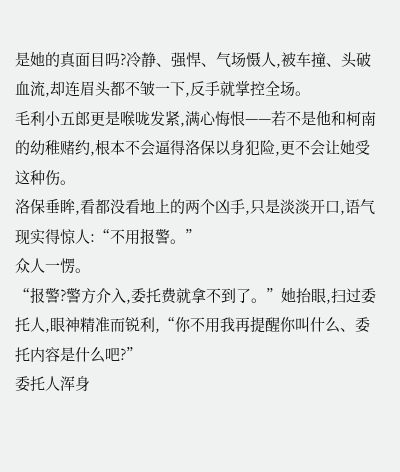是她的真面目吗?冷静、强悍、气场慑人,被车撞、头破血流,却连眉头都不皱一下,反手就掌控全场。
毛利小五郎更是喉咙发紧,满心悔恨——若不是他和柯南的幼稚赌约,根本不会逼得洛保以身犯险,更不会让她受这种伤。
洛保垂眸,看都没看地上的两个凶手,只是淡淡开口,语气现实得惊人:“不用报警。”
众人一愣。
“报警?警方介入,委托费就拿不到了。”她抬眼,扫过委托人,眼神精准而锐利,“你不用我再提醒你叫什么、委托内容是什么吧?”
委托人浑身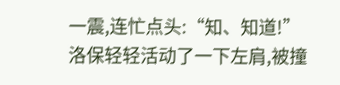一震,连忙点头:“知、知道!”
洛保轻轻活动了一下左肩,被撞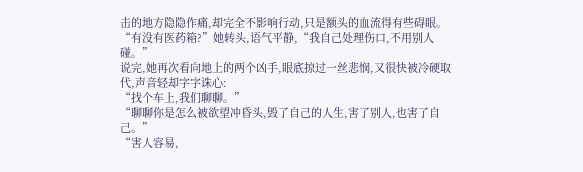击的地方隐隐作痛,却完全不影响行动,只是额头的血流得有些碍眼。
“有没有医药箱?”她转头,语气平静,“我自己处理伤口,不用别人碰。”
说完,她再次看向地上的两个凶手,眼底掠过一丝悲悯,又很快被冷硬取代,声音轻却字字诛心:
“找个车上,我们聊聊。”
“聊聊你是怎么被欲望冲昏头,毁了自己的人生,害了别人,也害了自己。”
“害人容易,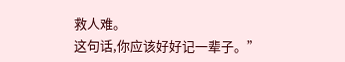救人难。
这句话,你应该好好记一辈子。”